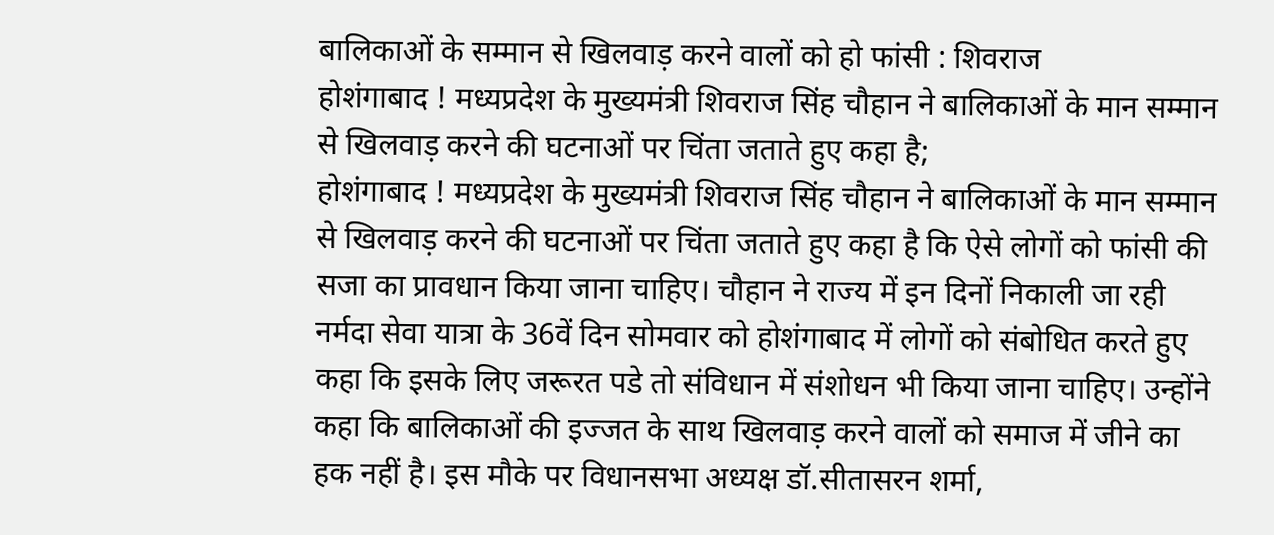बालिकाओं के सम्मान से खिलवाड़ करने वालों को हो फांसी : शिवराज
होशंगाबाद ! मध्यप्रदेश के मुख्यमंत्री शिवराज सिंह चौहान ने बालिकाओं के मान सम्मान से खिलवाड़ करने की घटनाओं पर चिंता जताते हुए कहा है;
होशंगाबाद ! मध्यप्रदेश के मुख्यमंत्री शिवराज सिंह चौहान ने बालिकाओं के मान सम्मान से खिलवाड़ करने की घटनाओं पर चिंता जताते हुए कहा है कि ऐसे लोगों को फांसी की सजा का प्रावधान किया जाना चाहिए। चौहान ने राज्य में इन दिनों निकाली जा रही नर्मदा सेवा यात्रा के 36वें दिन सोमवार को होशंगाबाद में लोगों को संबोधित करते हुए कहा कि इसके लिए जरूरत पडे तो संविधान में संशोधन भी किया जाना चाहिए। उन्होंने कहा कि बालिकाओं की इज्जत के साथ खिलवाड़ करने वालों को समाज में जीने का हक नहीं है। इस मौके पर विधानसभा अध्यक्ष डॉ.सीतासरन शर्मा,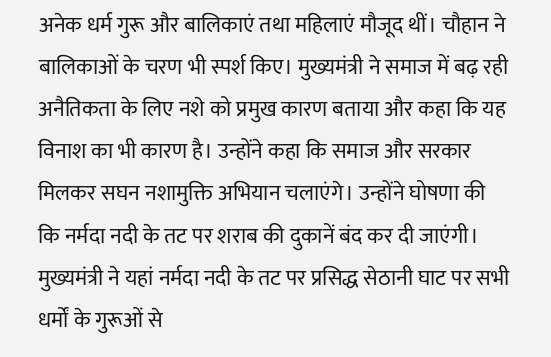अनेक धर्म गुरू और बालिकाएं तथा महिलाएं मौजूद थीं। चौहान ने बालिकाओं के चरण भी स्पर्श किए। मुख्यमंत्री ने समाज में बढ़ रही अनैतिकता के लिए नशे को प्रमुख कारण बताया और कहा कि यह विनाश का भी कारण है। उन्होंने कहा कि समाज और सरकार मिलकर सघन नशामुक्ति अभियान चलाएंगे। उन्होंने घोषणा की कि नर्मदा नदी के तट पर शराब की दुकानें बंद कर दी जाएंगी। मुख्यमंत्री ने यहां नर्मदा नदी के तट पर प्रसिद्ध सेठानी घाट पर सभी धर्मों के गुरूओं से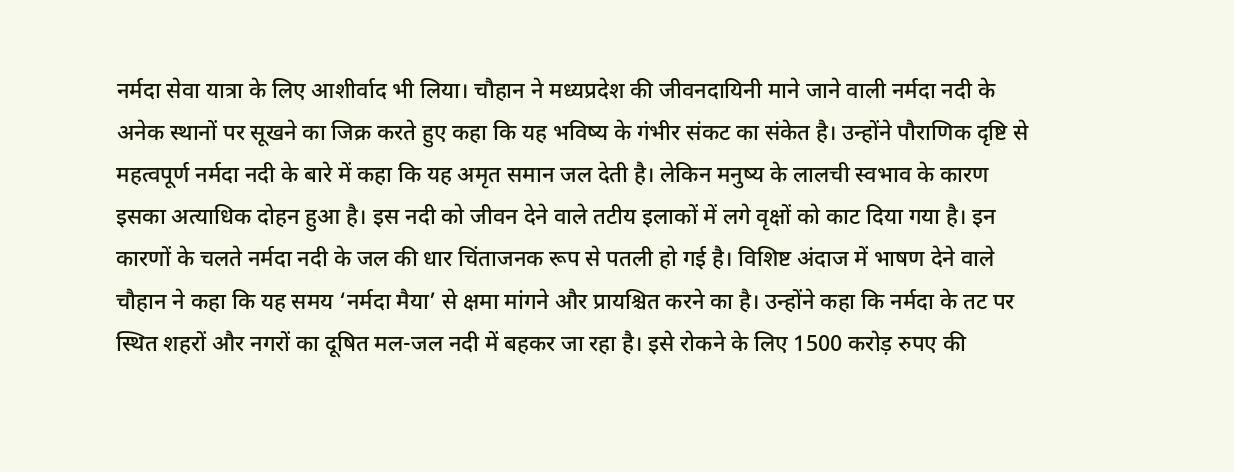नर्मदा सेवा यात्रा के लिए आशीर्वाद भी लिया। चौहान ने मध्यप्रदेश की जीवनदायिनी माने जाने वाली नर्मदा नदी के अनेक स्थानों पर सूखने का जिक्र करते हुए कहा कि यह भविष्य के गंभीर संकट का संकेत है। उन्होंने पौराणिक दृष्टि से महत्वपूर्ण नर्मदा नदी के बारे में कहा कि यह अमृत समान जल देती है। लेकिन मनुष्य के लालची स्वभाव के कारण इसका अत्याधिक दोहन हुआ है। इस नदी को जीवन देने वाले तटीय इलाकों में लगे वृक्षों को काट दिया गया है। इन कारणों के चलते नर्मदा नदी के जल की धार चिंताजनक रूप से पतली हो गई है। विशिष्ट अंदाज में भाषण देने वाले चौहान ने कहा कि यह समय ‘नर्मदा मैया’ से क्षमा मांगने और प्रायश्चित करने का है। उन्होंने कहा कि नर्मदा के तट पर स्थित शहरों और नगरों का दूषित मल-जल नदी में बहकर जा रहा है। इसे रोकने के लिए 1500 करोड़ रुपए की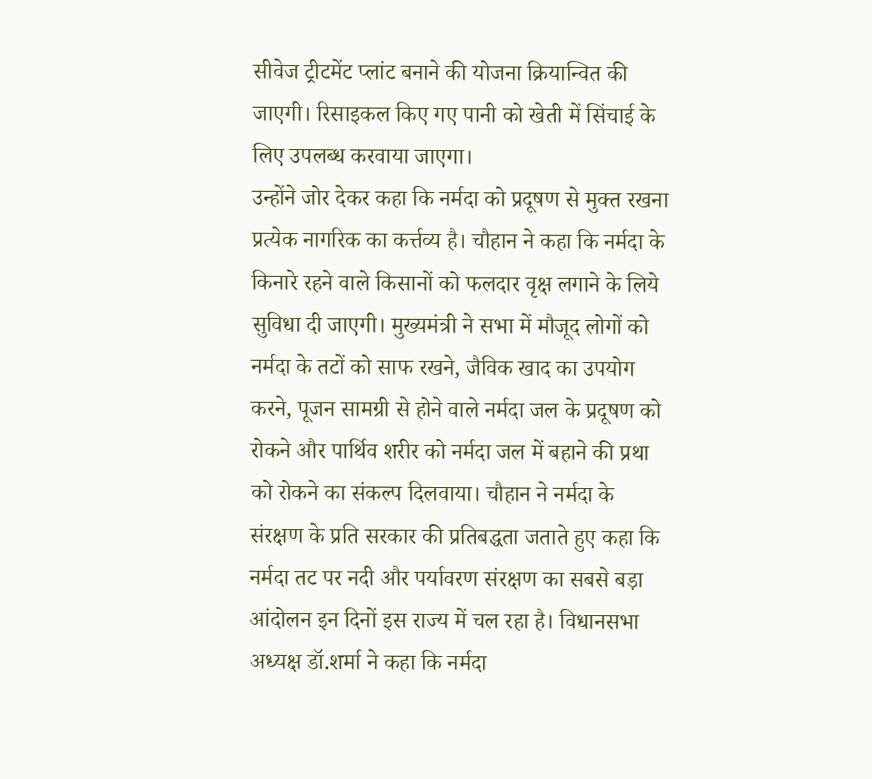सीवेज ट्रीटमेंट प्लांट बनाने की योजना क्रियान्वित की जाएगी। रिसाइकल किए गए पानी को खेती में सिंचाई के लिए उपलब्ध करवाया जाएगा।
उन्होंने जोर देकर कहा कि नर्मदा को प्रदूषण से मुक्त रखना प्रत्येक नागरिक का कर्त्तव्य है। चौहान ने कहा कि नर्मदा के किनारे रहने वाले किसानों को फलदार वृक्ष लगाने के लिये सुविधा दी जाएगी। मुख्यमंत्री ने सभा में मौजूद लोगों को नर्मदा के तटों को साफ रखने, जैविक खाद का उपयोग करने, पूजन सामग्री से होने वाले नर्मदा जल के प्रदूषण को रोकने और पार्थिव शरीर को नर्मदा जल में बहाने की प्रथा को रोकने का संकल्प दिलवाया। चौहान ने नर्मदा के संरक्षण के प्रति सरकार की प्रतिबद्धता जताते हुए कहा कि नर्मदा तट पर नदी और पर्यावरण संरक्षण का सबसे बड़ा आंदोलन इन दिनों इस राज्य में चल रहा है। विधानसभा अध्यक्ष डॉ.शर्मा ने कहा कि नर्मदा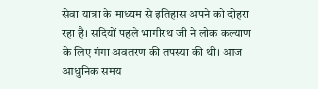सेवा यात्रा के माध्यम से इतिहास अपने को दोहरा रहा है। सदियों पहले भागीरथ जी ने लोक कल्याण के लिए गंगा अवतरण की तपस्या की थी। आज आधुनिक समय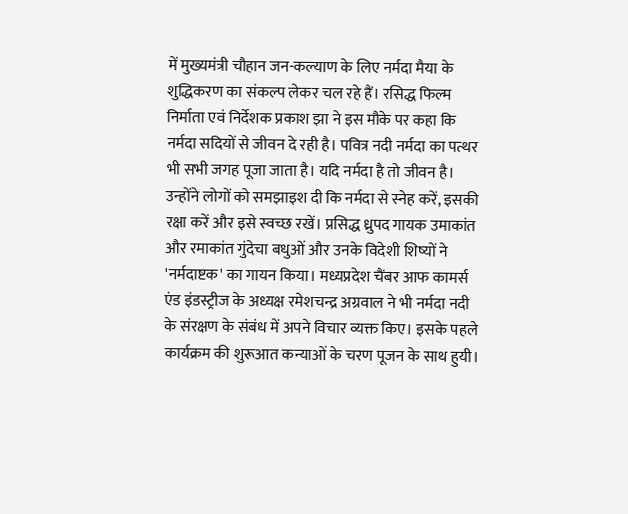में मुख्यमंत्री चौहान जन-कल्याण के लिए नर्मदा मैया के शुद्धिकरण का संकल्प लेकर चल रहे हैं। रसिद्ध फिल्म निर्माता एवं निर्देशक प्रकाश झा ने इस मौके पर कहा कि नर्मदा सदियों से जीवन दे रही है। पवित्र नदी नर्मदा का पत्थर भी सभी जगह पूजा जाता है। यदि नर्मदा है तो जीवन है। उन्होंने लोगों को समझाइश दी कि नर्मदा से स्नेह करें, इसकी रक्षा करें और इसे स्वच्छ रखें। प्रसिद्ध ध्रुपद गायक उमाकांत और रमाकांत गुंदेचा बधुओं और उनके विदेशी शिष्यों ने 'नर्मदाष्टक' का गायन किया। मध्यप्रदेश चैंबर आफ कामर्स एंड इंडस्ट्रीज के अध्यक्ष रमेशचन्द्र अग्रवाल ने भी नर्मदा नदी के संरक्षण के संबंध में अपने विचार व्यक्त किए। इसके पहले कार्यक्रम की शुरूआत कन्याओं के चरण पूजन के साथ हुयी।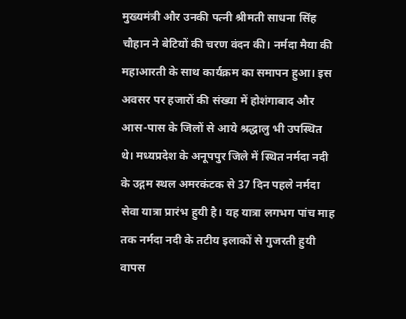मुख्यमंत्री और उनकी पत्नी श्रीमती साधना सिंह चौहान ने बेटियों की चरण वंदन की। नर्मदा मैया की महाआरती के साथ कार्यक्रम का समापन हुआ। इस अवसर पर हजारों की संख्या में होशंगाबाद और आस-पास के जिलों से आये श्रद्धालु भी उपस्थित थे। मध्यप्रदेश के अनूपपुर जिले में स्थित नर्मदा नदी के उद्गम स्थल अमरकंटक से 37 दिन पहले नर्मदा सेवा यात्रा प्रारंभ हुयी है। यह यात्रा लगभग पांच माह तक नर्मदा नदी के तटीय इलाकों से गुजरती हुयी वापस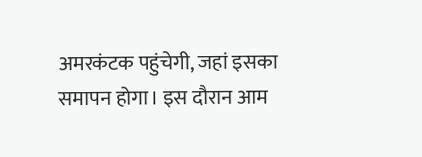अमरकंटक पहुंचेगी, जहां इसका समापन होगा। इस दौरान आम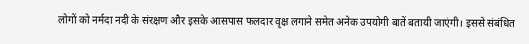लोगों को नर्मदा नदी के संरक्षण और इसके आसपास फलदार वृक्ष लगाने समेत अनेक उपयोगी बातें बतायी जाएंगी। इससे संबंधित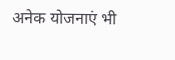अनेक योजनाएं भी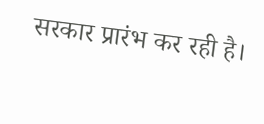सरकार प्रारंभ कर रही है।